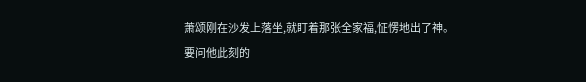萧颂刚在沙发上落坐,就盯着那张全家福,怔愣地出了神。
要问他此刻的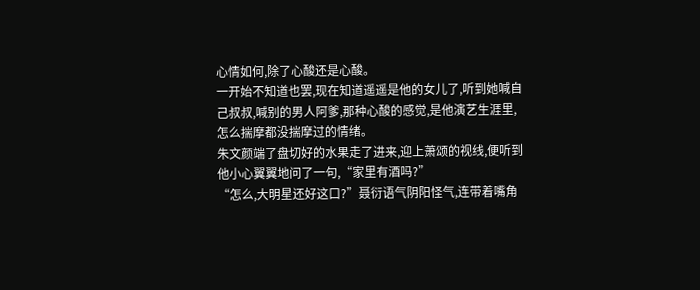心情如何,除了心酸还是心酸。
一开始不知道也罢,现在知道遥遥是他的女儿了,听到她喊自己叔叔,喊别的男人阿爹,那种心酸的感觉,是他演艺生涯里,怎么揣摩都没揣摩过的情绪。
朱文颜端了盘切好的水果走了进来,迎上萧颂的视线,便听到他小心翼翼地问了一句,“家里有酒吗?”
“怎么,大明星还好这口?”聂衍语气阴阳怪气,连带着嘴角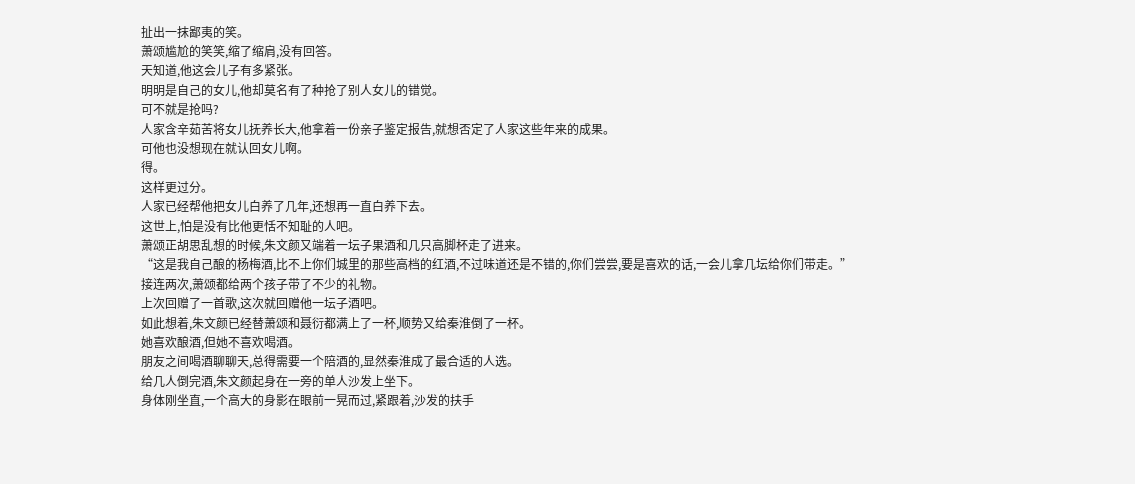扯出一抹鄙夷的笑。
萧颂尴尬的笑笑,缩了缩肩,没有回答。
天知道,他这会儿子有多紧张。
明明是自己的女儿,他却莫名有了种抢了别人女儿的错觉。
可不就是抢吗?
人家含辛茹苦将女儿抚养长大,他拿着一份亲子鉴定报告,就想否定了人家这些年来的成果。
可他也没想现在就认回女儿啊。
得。
这样更过分。
人家已经帮他把女儿白养了几年,还想再一直白养下去。
这世上,怕是没有比他更恬不知耻的人吧。
萧颂正胡思乱想的时候,朱文颜又端着一坛子果酒和几只高脚杯走了进来。
“这是我自己酿的杨梅酒,比不上你们城里的那些高档的红酒,不过味道还是不错的,你们尝尝,要是喜欢的话,一会儿拿几坛给你们带走。”
接连两次,萧颂都给两个孩子带了不少的礼物。
上次回赠了一首歌,这次就回赠他一坛子酒吧。
如此想着,朱文颜已经替萧颂和聂衍都满上了一杯,顺势又给秦淮倒了一杯。
她喜欢酿酒,但她不喜欢喝酒。
朋友之间喝酒聊聊天,总得需要一个陪酒的,显然秦淮成了最合适的人选。
给几人倒完酒,朱文颜起身在一旁的单人沙发上坐下。
身体刚坐直,一个高大的身影在眼前一晃而过,紧跟着,沙发的扶手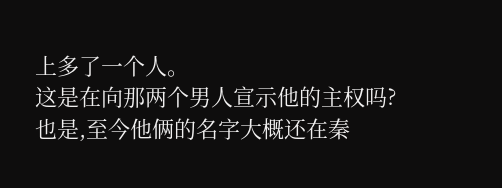上多了一个人。
这是在向那两个男人宣示他的主权吗?
也是,至今他俩的名字大概还在秦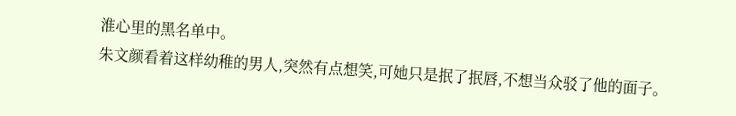淮心里的黑名单中。
朱文颜看着这样幼稚的男人,突然有点想笑,可她只是抿了抿唇,不想当众驳了他的面子。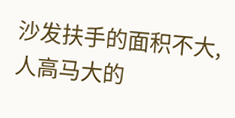沙发扶手的面积不大,人高马大的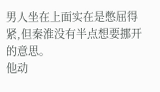男人坐在上面实在是憋屈得紧,但秦淮没有半点想要挪开的意思。
他动